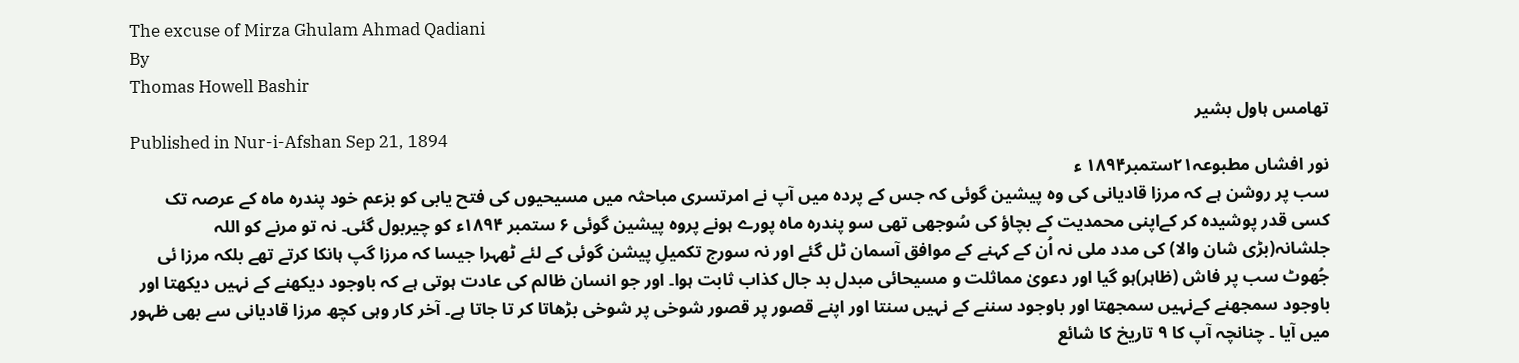The excuse of Mirza Ghulam Ahmad Qadiani
By
Thomas Howell Bashir
تھامس ہاول بشیر
Published in Nur-i-Afshan Sep 21, 1894
نور افشاں مطبوعہ۲۱ستمبر۱۸۹۴ ء
سب پر روشن ہے کہ مرزا قادیانی کی وہ پیشین گوئی کہ جس کے پردہ میں آپ نے امرتسری مباحثہ میں مسیحیوں کی فتح یابی کو بزعم خود پندرہ ماہ کے عرصہ تک کسی قدر پوشیدہ کر کےاپنی محمدیت کے بچاؤ کی سُوجھی تھی سو پندرہ ماہ پورے ہونے پروہ پیشین گوئی ۶ ستمبر ۱۸۹۴ء کو چیربول گئی۔ نہ تو مرنے کو اللہ جلشانہ(بڑی شان والا) کی مدد ملی نہ اُن کے کہنے کے موافق آسمان ٹل گئے اور نہ سورج تکمیلِ پیشن گوئی کے لئے ٹھہرا جیسا کہ مرزا گپ ہانکا کرتے تھے بلکہ مرزا ئی جُھوٹ سب پر فاش (ظاہر)ہو گیا اور دعویٰ مماثلت و مسیحائی مبدل بد جال کذاب ثابت ہوا۔ اور جو انسان ظالم کی عادت ہوتی ہے کہ باوجود دیکھنے کے نہیں دیکھتا اور باوجود سمجھنے کےنہیں سمجھتا اور باوجود سننے کے نہیں سنتا اور اپنے قصور پر قصور شوخی پر شوخی بڑھاتا کر تا جاتا ہے۔ آخر کار وہی کچھ مرزا قادیانی سے بھی ظہور میں آیا ۔ چنانچہ آپ کا ۹ تاریخ کا شائع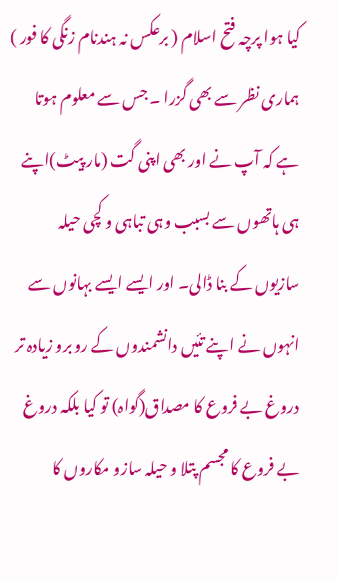کیا ہوا پرچہ فتح اسلام ( برعکس نہ ہندنام زنگی کا فور ) ہماری نظر سے بھی گزرا ۔ جس سے معلوم ہوتا ہے کہ آپ نے اور بھی اپنی گت (مار پيٹ)اپنے ہی ہاتھوں سے بسبب وہی تباہی و کچی حیلہ سازیوں کے بنا ڈالی۔ اور ایسے ایسے بہانوں سے انہوں نے اپنے تئیں دانشمندوں کے رو برو زیادہ تر دروغ بے فروع کا مصداق(گواہ) تو کیا بلکہ دروغ بے فروع کا مجسم پتلا و حیلہ سازو مکاروں کا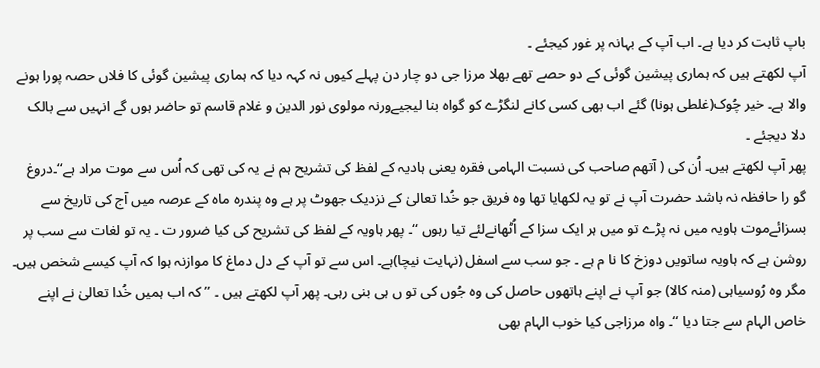باپ ثابت کر دیا ہے۔ اب آپ کے بہانہ پر غور کیجئے ۔
آپ لکھتے ہیں کہ ہماری پیشین گوئی کے دو حصے تھے بھلا مرزا جی دو چار دن پہلے کیوں نہ کہہ دیا کہ ہماری پیشین گوئی کا فلاں حصہ پورا ہونے والا ہے۔ خیر چُوک(غلطی ہونا) گئے اب بھی کسی کانے لنگڑے کو گواہ بنا ليجيےورنہ مولوی نور الدين و غلام قاسم تو حاضر ہوں گے انہیں سے بالک دلا دیجئے ۔
پھر آپ لکھتے ہیں۔ اُن کی ( آتھم صاحب کی نسبت الہامی فقرہ یعنی ہاديہ کے لفظ کی تشریح ہم نے یہ کی تھی کہ اُس سے موت مراد ہے‘‘۔دروغ گو را حافظہ نہ باشد حضرت آپ نے تو يہ لکھايا تھا وہ فریق جو خُدا تعالیٰ کے نزدیک جھوٹ پر ہے وہ پندرہ ماہ کے عرصہ میں آج کی تاریخ سے بسزائےموت ہاویہ میں نہ پڑے تو میں ہر ایک سزا کے اُٹھانےلئے تیا رہوں ‘‘۔ پھر ہاویہ کے لفظ کی تشریح کی کیا ضرور ت ۔ یہ تو لغات سے سب پر روشن ہے کہ ہاویہ ساتویں دوزخ کا نا م ہے ۔ جو سب سے اسفل (نہايت نيچا)ہے۔ اس سے تو آپ کے دل دماغ کا موازنہ ہوا کہ آپ کیسے شخص ہیں۔ مگر وہ رُوسیاہی (منہ کالا) جو آپ نے اپنے ہاتھوں حاصل کی وہ جُوں کی تو ں ہی بنی رہی۔ پھر آپ لکھتے ہیں ۔ ’’ کہ اب ہمیں خُدا تعالیٰ نے اپنے خاص الہام سے جتا دیا ‘‘۔ واہ مرزاجی کیا خوب الہام بھی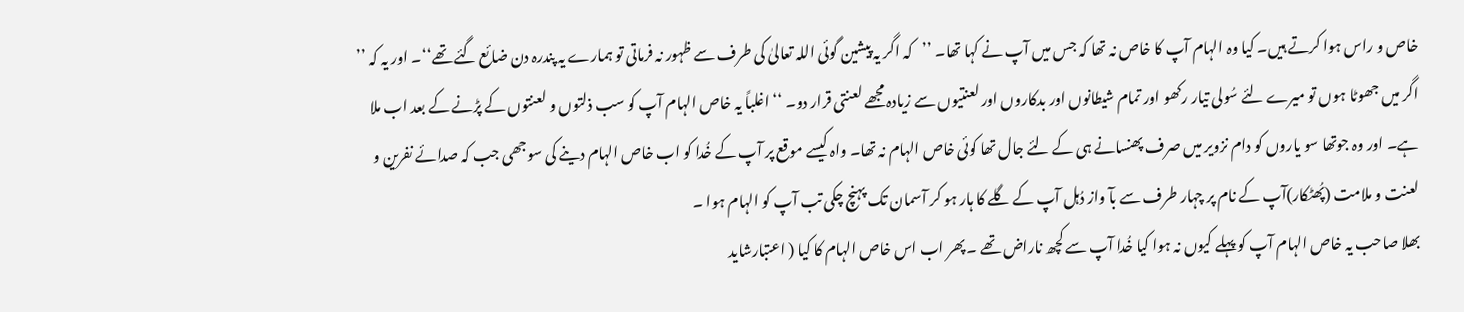خاص و راس ہوا کرتے ہیں۔ کیا وہ الہام آپ کا خاص نہ تھا کہ جس میں آپ نے کہا تھا۔ ’’کہ اگر یہ پیشین گوئی اللہ تعالیٰ کی طرف سے ظہور نہ فرماتی تو ہمارے یہ پندرہ دن ضائع گئے تھے‘‘۔ اور یہ کہ ’’ اگر میں جھوٹا ہوں تو میرے لئے سُولی تیار رکھو اور تمام شیطانوں اور بدکاروں اور لعنتیوں سے زیادہ مجھے لعنتی قرار دو۔ ‘‘ اغلباً یہ خاص الہام آپ کو سب ذلتوں و لعنتوں کے پڑنے کے بعد اب ملا ہے۔ اور وہ جوتھا سو یاروں کو دام نزویر میں صرف پھنسانے ہی کے لئے جال تھا کوئی خاص الہام نہ تھا۔ واہ کیسے موقع پر آپ کے خُدا کو اب خاص الہام دینے کی سوجھی جب کہ صدائے نفرین و لعنت و ملامت (پُھٹکار)آپ کے نام پر چہار طرف سے بآ واز دُہل آپ کے گلے کا ہار ہو کر آسمان تک پہنچ چکی تب آپ کو الہام ہوا ۔
بھلا صاحب یہ خاص الہام آپ کو پہلے کیوں نہ ہوا کیا خُدا آپ سے کچھ ناراض تھے ۔ پھر اب اس خاص الہام کا کیا ( اعتبارشاید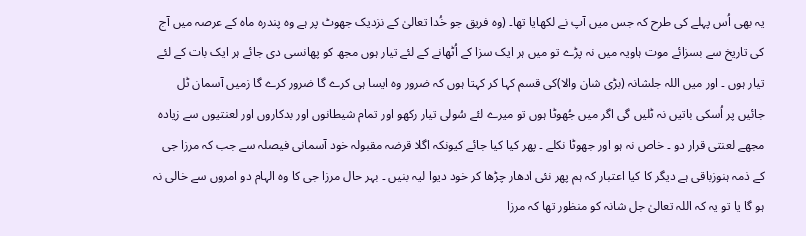یہ بھی اُس پہلے کی طرح کہ جس میں آپ نے لکھایا تھا۔ (وہ فریق جو خُدا تعالیٰ کے نزدیک جھوٹ پر ہے وہ پندرہ ماہ کے عرصہ میں آج کی تاریخ سے بسزائے موت ہاویہ میں نہ پڑے تو میں ہر ایک سزا کے اُٹھانے کے لئے تیار ہوں مجھ کو پھانسی دی جائے ہر ایک بات کے لئے تیار ہوں ۔ اور میں اللہ جلشانہ (بڑی شان والا)کی قسم کہا کر کہتا ہوں کہ ضرور وہ ایسا ہی کرے گا ضرور کرے گا زمیں آسمان ٹل جائیں پر اُسکی باتيں نہ ٹليں گی اگر میں جُھوٹا ہوں تو میرے لئے سُولی تیار رکھو اور تمام شیطانوں اور بدکاروں اور لعنتیوں سے زیادہ مجھے لعنتی قرار دو ۔ خاص نہ ہو اور جھوٹا نکلے ۔ پھر کیا کیا جائے کیونکہ اگلا قرضہ مقبولہ خود آسمانی فیصلہ سے جب کہ مرزا جی کے ذمہ ہنوزباقی ہے دیگر کا کیا اعتبار کہ ہم پھر نئی ادھار چڑھا کر خود دیوا لیہ بنیں ۔ بہر حال مرزا جی کا وہ الہام دو امروں سے خالی نہ ہو گا یا تو یہ کہ اللہ تعالیٰ جل شانہ کو منظور تھا کہ مرزا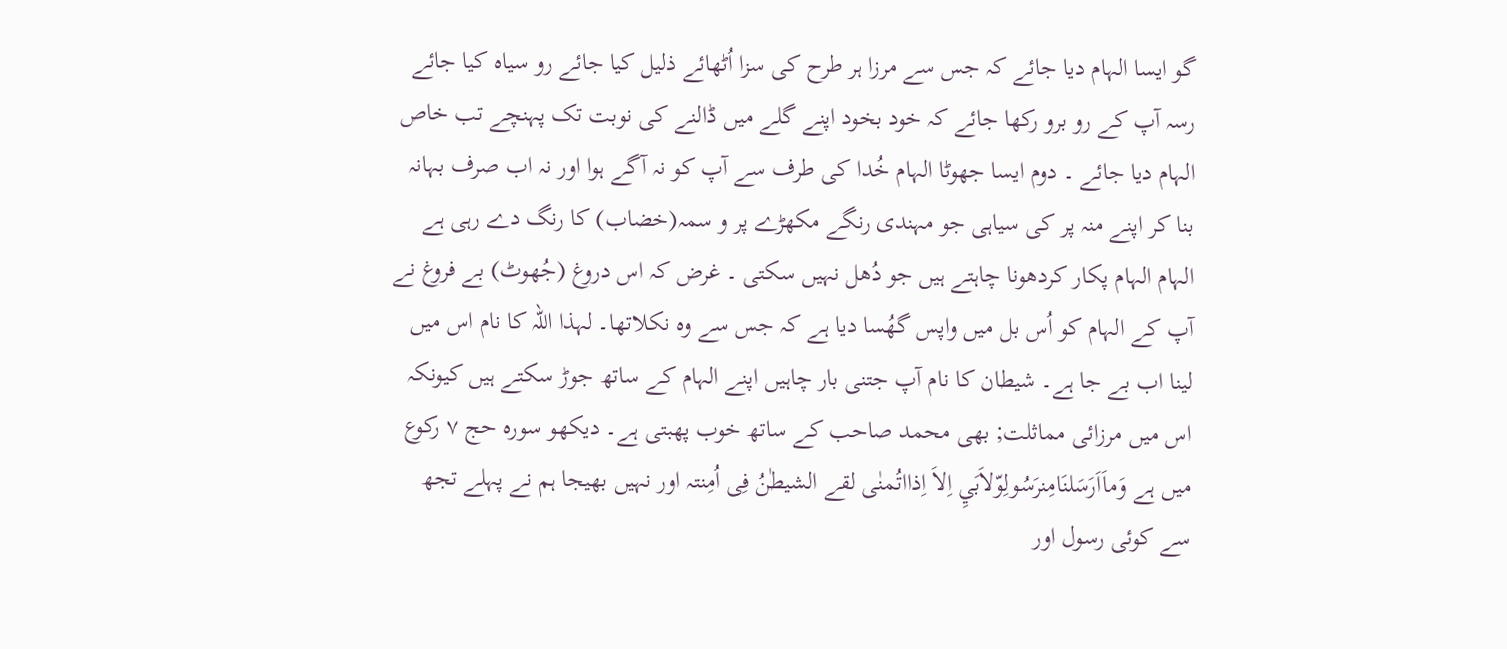گو ایسا الہام دیا جائے کہ جس سے مرزا ہر طرح کی سزا اُٹھائے ذلیل کیا جائے رو سیاہ کیا جائے رسہ آپ کے رو برو رکھا جائے کہ خود بخود اپنے گلے میں ڈالنے کی نوبت تک پہنچے تب خاص الہام دیا جائے ۔ دوم ایسا جھوٹا الہام خُدا کی طرف سے آپ کو نہ آگے ہوا اور نہ اب صرف بہانہ بنا کر اپنے منہ پر کی سیاہی جو مہندی رنگے مکھڑے پر و سمہ(خضاب) کا رنگ دے رہی ہے الہام الہام پکار کردھونا چاہتے ہیں جو دُھل نہیں سکتی ۔ غرض کہ اس دروغ (جُھوٹ) بے فروغ نے آپ کے الہام کو اُس بل میں واپس گھُسا دیا ہے کہ جس سے وہ نکلاتھا۔ لہذا اللہ کا نام اس میں لینا اب بے جا ہے۔ شیطان کا نام آپ جتنی بار چاہیں اپنے الہام کے ساتھ جوڑ سکتے ہیں کیونکہ اس میں مرزائی مماثلت; بھی محمد صاحب کے ساتھ خوب پھبتی ہے۔ دیکھو سورہ حج ۷ رکوع میں ہے وَماَاَرَسَلنَامِنرَسُولِوّلاَبَيِ اِلاَ اِذااتُمنٰی لقے الشيطٰنُ فِی اُمِنتہ اور نہیں بھیجا ہم نے پہلے تجھ سے کوئی رسول اور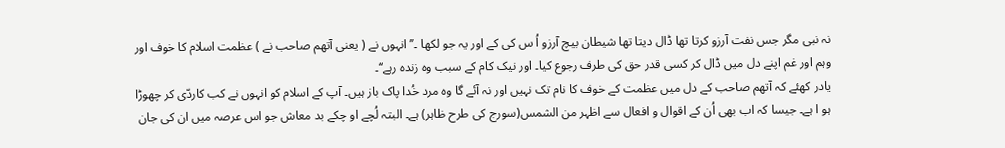نہ نبی مگر جس نفت آرزو کرتا تھا ڈال دیتا تھا شیطان بیچ آرزو اُ س کی کے اور یہ جو لکھا ۔’’ انہوں نے ( یعنی آتھم صاحب نے ) عظمت اسلام کا خوف اور وہم اور غم اپنے دل میں ڈال کر کسی قدر حق کی طرف رجوع کیا۔ اور نیک کام کے سبب وہ زندہ رہے‘‘۔
یادر کھئے کہ آتھم صاحب کے دل میں عظمت کے خوف کا نام تک نہیں اور نہ آئے گا وہ مرد خُدا پاک باز ہیں۔ آپ کے اسلام کو انہوں نے کب کاردّی کر چھوڑا ہو ا ہے۔ جیسا کہ اب بھی اُن کے اقوال و افعال سے اظہر من الشمس(سورج کی طرح ظاہر) ہے۔ البتہ لُچے او چکے بد معاش جو اس عرصہ میں ان کی جان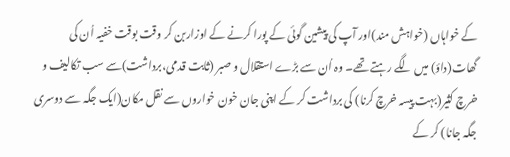کے خواہاں (خواہش مند)اور آپ کی پیشین گوئی کے پورا کرنے کے اوزاربن کر وقت بوقت خفیہ اُن کی گھات(داؤ) میں لگے رہتے تھے۔ وہ اُن سے بڑے استقلال و صبر (ثابت قدمی،برداشت)سے سب تکالیف و خرچ کثیر(بہت پيسہ خرچ کرنا) کی برداشت کر کے اپنی جان خون خواروں سے نقل مکان(ايک جگہ سے دوسری جگہ جانا) کر کے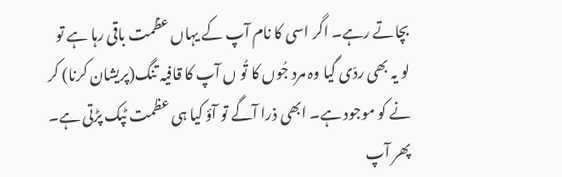بچاتے رہے۔ اگر اسی کا نام آپ کے یہاں عظمت باقی رہا ہے تو لو یہ بھی ردّی گیا وہ مرد جُوں کا تُو ں آپ کا قافیہ تنگ(پريشان کرنا) کر نے کو موجود ہے۔ ابھی ذرا آگے تو آؤ کیا ہی عظمت ٹپک پڑتی ہے۔
پھر آپ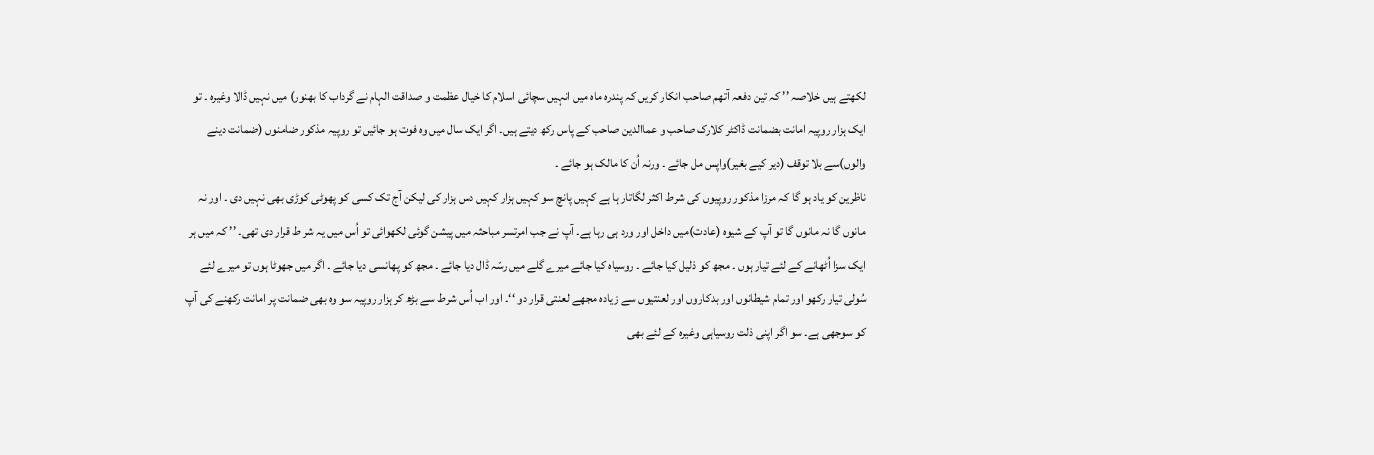لکھتے ہیں خلاصہ ’’ کہ تین دفعہ آتھم صاحب انکار کریں کہ پندرہ ماہ میں انہیں سچائی اسلام کا خیال عظمت و صداقت الہام نے گرداب کا بھنور) میں نہیں ڈالا وغیرہ ۔ تو ایک ہزار روپیہ امانت بضمانت ڈاکٹر کلارک صاحب و عماالدین صاحب کے پاس رکھ دیتے ہیں۔ اگر ایک سال میں وہ فوت ہو جائیں تو روپیہ مذکور ضامنوں (ضمانت دينے والوں)سے بلا توقف (دير کيے بغير)واپس مل جائے ۔ ورنہ اُن کا مالک ہو جائے ۔
ناظرين کو یاد ہو گا کہ مرزا مذکور روپیوں کی شرط اکثر لگاتار ہا ہے کہیں پانچ سو کہیں ہزار کہیں دس ہزار کی لیکن آج تک کسی کو پھوٹی کوڑی بھی نہیں دی ۔ اور نہ مانوں گا نہ مانوں گا تو آپ کے شیوہ (عادت)میں داخل اور ورد ہی رہا ہے۔ آپ نے جب امرتسر مباحثہ میں پیشن گوئی لکھوائی تو اُس میں یہ شر ط قرار دی تھی۔ ’’ کہ میں ہر ایک سزا اُٹھانے کے لئے تیار ہوں ۔ مجھ کو ذلیل کیا جائے ۔ روسیاہ کیا جائے میرے گلے میں رسّہ ڈال دیا جائے ۔ مجھ کو پھانسی دیا جائے ۔ اگر میں جھوٹا ہوں تو میرے لئے سُولی تیار رکھو اور تمام شیطانوں اور بدکاروں اور لعنتیوں سے زیادہ مجھے لعنتی قرار دو ‘‘۔ اور اب اُس شرط سے بڑھ کر ہزار روپیہ سو وہ بھی ضمانت پر امانت رکھنے کی آپ کو سوجھی ہے۔ سو اگر اپنی ذلت روسیاہی وغیرہ کے لئے بھی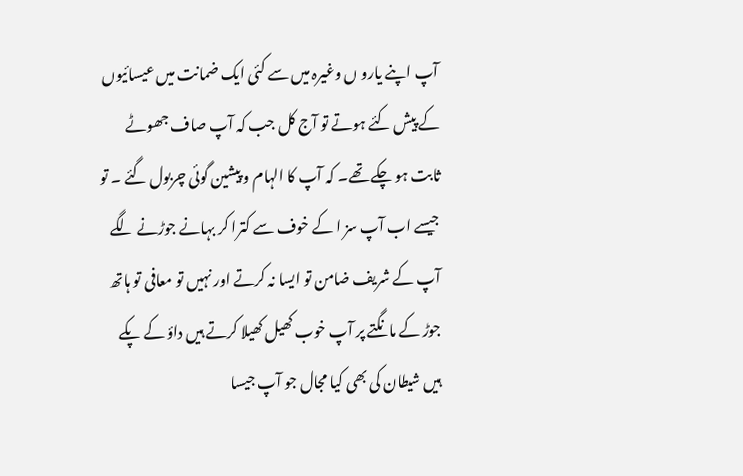آپ اپنے یارو ں وغیرہ میں سے کئی ایک ضمانت میں عیسائیوں کے پیش کئے ہوتے تو آج کل جب کہ آپ صاف جھوٹے ثابت ہو چکے تھے۔ کہ آپ کا الہام و پیشین گوئی چربول گئے ۔ تو جیسے اب آپ سز ا کے خوف سے کترا کر بہانے جوڑنے لگے آپ کے شریف ضامن تو ایسا نہ کرتے اور نہیں تو معافی تو ہاتھ جوڑ کے مانگتے پر آپ خوب کھیل کھیلا کرتے ہیں داؤ کے پکے ہیں شیطان کی بھی کیا مجال جو آپ جیسا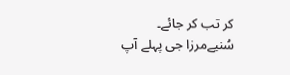کر تب کر جائے۔
سُنيےمرزا جی پہلے آپ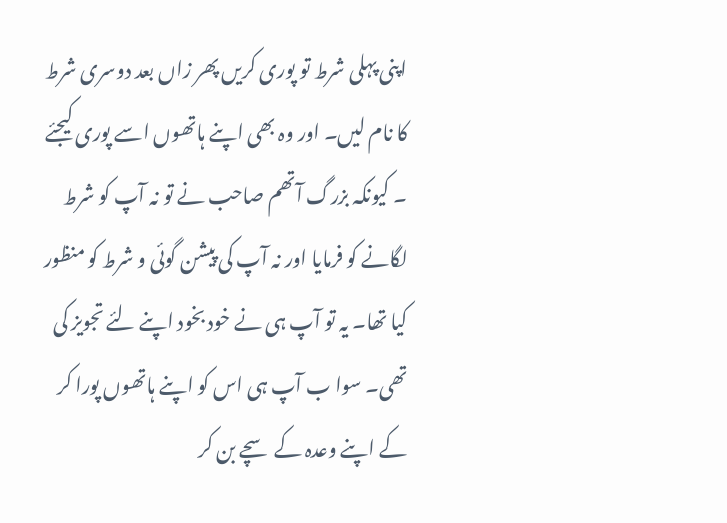اپنی پہلی شرط تو پوری کریں پھر زاں بعد دوسری شرط کا نام لیں۔ اور وہ بھی اپنے ہاتھوں اسے پوری کیجئے ۔ کیونکہ بزرگ آتھم صاحب نے تو نہ آپ کو شرط لگانے کو فرمایا اور نہ آپ کی پیشن گوئی و شرط کو منظور کیا تھا۔ یہ تو آپ ہی نے خود بخود اپنے لئے تجویز کی تھی۔ سوا ب آپ ہی اس کو اپنے ہاتھوں پورا کر کے اپنے وعدہ کے سچے بن کر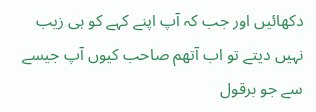دکھائیں اور جب کہ آپ اپنے کہے کو ہی زیب نہیں دیتے تو اب آتھم صاحب کیوں آپ جیسے سے جو برقول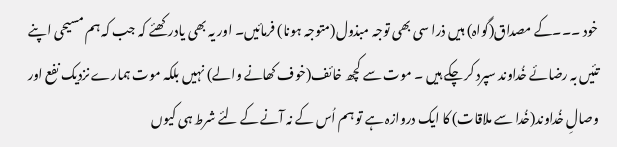خود ۔۔۔کے مصداق(گواہ) ہیں ذرا سی بھی توجہ مبذول(متوجہ ہونا) فرمائیں۔ اور یہ بھی یادرکھئے کہ جب کہ ہم مسیحی اپنے تئیں بہ رضائے خُداوند سپرد کر چکے ہیں ۔ موت سے کچھ خائف(خوف کھانے والے) نہیں بلکہ موت ہمارے نزدیک نفع اور وصالِ خُداوند(خُدا سے ملاقات) کا ایک دروازہ ہے تو ہم اُس کے نہ آنے کے لئے شرط ہی کیوں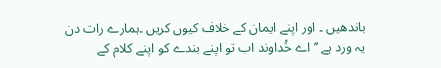باندھیں ۔ اور اپنے ایمان کے خلاف کیوں کریں ۔ہمارے رات دن یہ ورد ہے ’’ اے خُداوند اب تو اپنے بندے کو اپنے کلام کے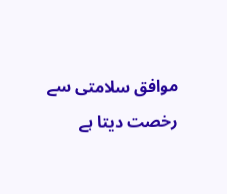موافق سلامتی سے رخصت دیتا ہے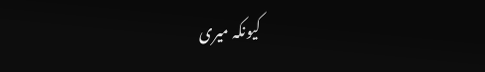کیونکہ میری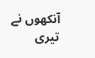آنکھوں نے تیری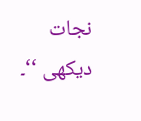نجات دیکھی ‘‘۔